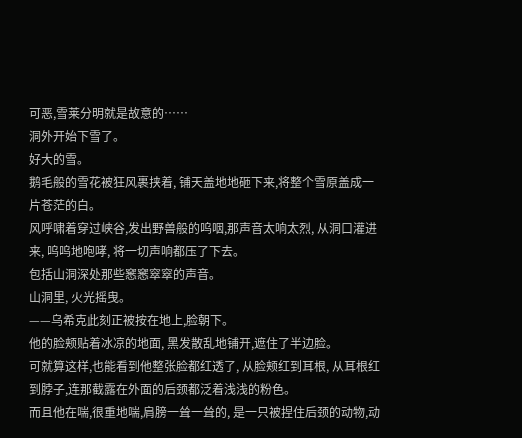可恶,雪莱分明就是故意的……
洞外开始下雪了。
好大的雪。
鹅毛般的雪花被狂风裹挟着, 铺天盖地地砸下来,将整个雪原盖成一片苍茫的白。
风呼啸着穿过峡谷,发出野兽般的呜咽,那声音太响太烈, 从洞口灌进来, 呜呜地咆哮, 将一切声响都压了下去。
包括山洞深处那些窸窸窣窣的声音。
山洞里, 火光摇曳。
——乌希克此刻正被按在地上,脸朝下。
他的脸颊贴着冰凉的地面, 黑发散乱地铺开,遮住了半边脸。
可就算这样,也能看到他整张脸都红透了, 从脸颊红到耳根, 从耳根红到脖子,连那截露在外面的后颈都泛着浅浅的粉色。
而且他在喘,很重地喘,肩膀一耸一耸的, 是一只被捏住后颈的动物,动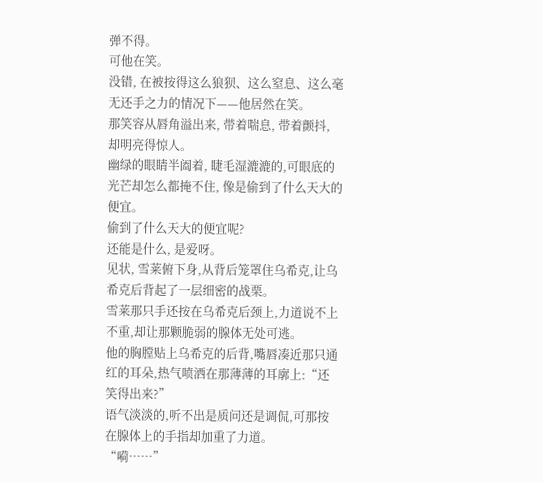弹不得。
可他在笑。
没错, 在被按得这么狼狈、这么窒息、这么毫无还手之力的情况下——他居然在笑。
那笑容从唇角溢出来, 带着喘息, 带着颤抖, 却明亮得惊人。
幽绿的眼睛半阖着, 睫毛湿漉漉的,可眼底的光芒却怎么都掩不住, 像是偷到了什么天大的便宜。
偷到了什么天大的便宜呢?
还能是什么, 是爱呀。
见状, 雪莱俯下身,从背后笼罩住乌希克,让乌希克后背起了一层细密的战栗。
雪莱那只手还按在乌希克后颈上,力道说不上不重,却让那颗脆弱的腺体无处可逃。
他的胸膛贴上乌希克的后背,嘴唇凑近那只通红的耳朵,热气喷洒在那薄薄的耳廓上:“还笑得出来?”
语气淡淡的,听不出是质问还是调侃,可那按在腺体上的手指却加重了力道。
“嗬……”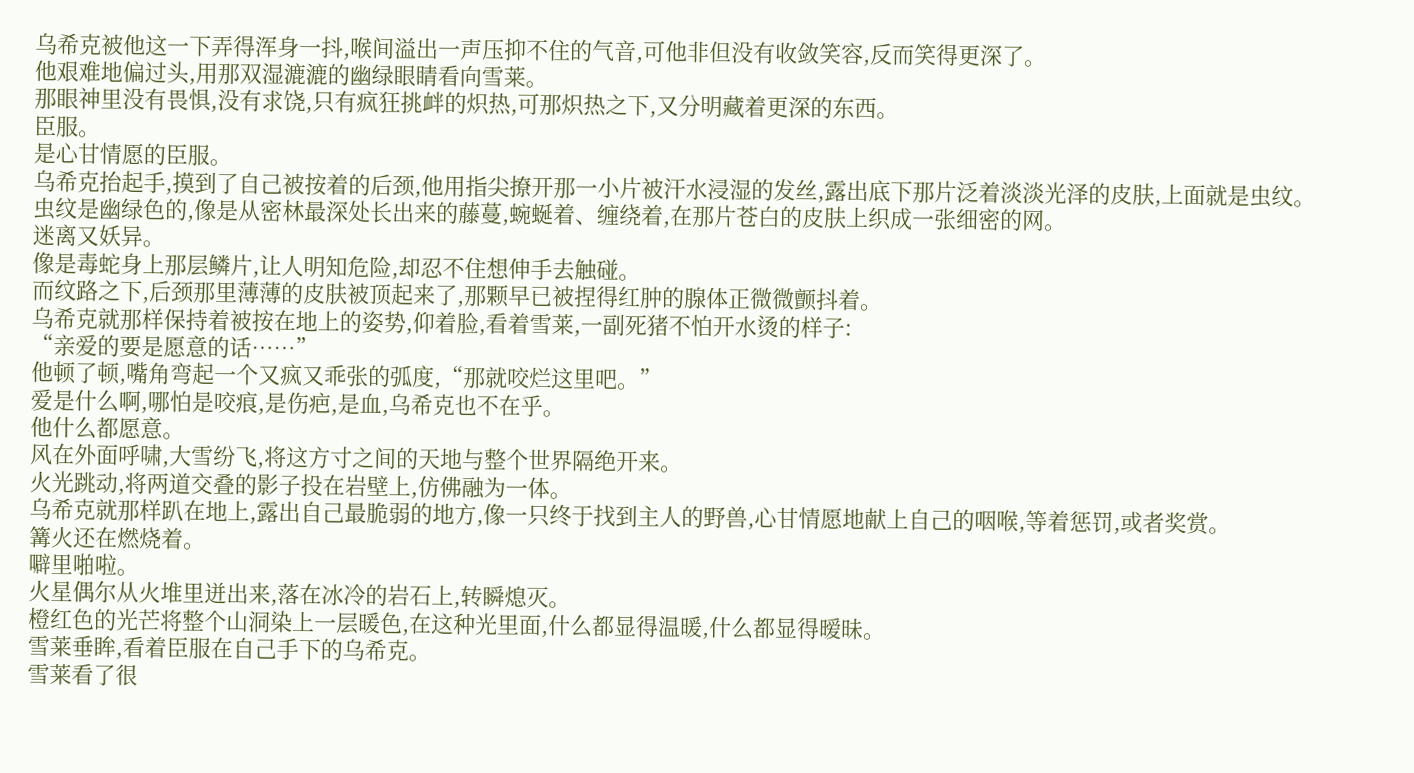乌希克被他这一下弄得浑身一抖,喉间溢出一声压抑不住的气音,可他非但没有收敛笑容,反而笑得更深了。
他艰难地偏过头,用那双湿漉漉的幽绿眼睛看向雪莱。
那眼神里没有畏惧,没有求饶,只有疯狂挑衅的炽热,可那炽热之下,又分明藏着更深的东西。
臣服。
是心甘情愿的臣服。
乌希克抬起手,摸到了自己被按着的后颈,他用指尖撩开那一小片被汗水浸湿的发丝,露出底下那片泛着淡淡光泽的皮肤,上面就是虫纹。
虫纹是幽绿色的,像是从密林最深处长出来的藤蔓,蜿蜒着、缠绕着,在那片苍白的皮肤上织成一张细密的网。
迷离又妖异。
像是毒蛇身上那层鳞片,让人明知危险,却忍不住想伸手去触碰。
而纹路之下,后颈那里薄薄的皮肤被顶起来了,那颗早已被捏得红肿的腺体正微微颤抖着。
乌希克就那样保持着被按在地上的姿势,仰着脸,看着雪莱,一副死猪不怕开水烫的样子:
“亲爱的要是愿意的话……”
他顿了顿,嘴角弯起一个又疯又乖张的弧度,“那就咬烂这里吧。”
爱是什么啊,哪怕是咬痕,是伤疤,是血,乌希克也不在乎。
他什么都愿意。
风在外面呼啸,大雪纷飞,将这方寸之间的天地与整个世界隔绝开来。
火光跳动,将两道交叠的影子投在岩壁上,仿佛融为一体。
乌希克就那样趴在地上,露出自己最脆弱的地方,像一只终于找到主人的野兽,心甘情愿地献上自己的咽喉,等着惩罚,或者奖赏。
篝火还在燃烧着。
噼里啪啦。
火星偶尔从火堆里迸出来,落在冰冷的岩石上,转瞬熄灭。
橙红色的光芒将整个山洞染上一层暖色,在这种光里面,什么都显得温暖,什么都显得暧昧。
雪莱垂眸,看着臣服在自己手下的乌希克。
雪莱看了很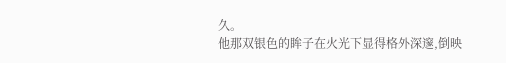久。
他那双银色的眸子在火光下显得格外深邃,倒映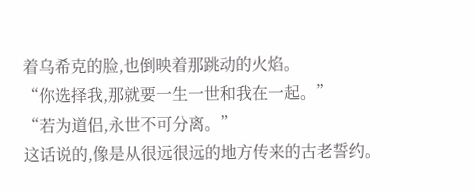着乌希克的脸,也倒映着那跳动的火焰。
“你选择我,那就要一生一世和我在一起。”
“若为道侣,永世不可分离。”
这话说的,像是从很远很远的地方传来的古老誓约。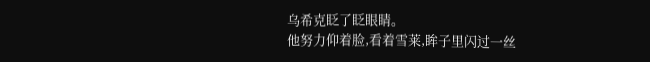乌希克眨了眨眼睛。
他努力仰着脸,看着雪莱,眸子里闪过一丝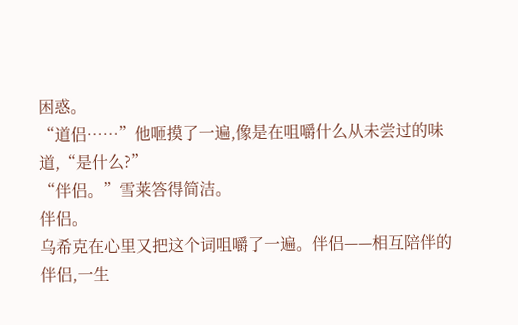困惑。
“道侣……”他咂摸了一遍,像是在咀嚼什么从未尝过的味道,“是什么?”
“伴侣。”雪莱答得简洁。
伴侣。
乌希克在心里又把这个词咀嚼了一遍。伴侣——相互陪伴的伴侣,一生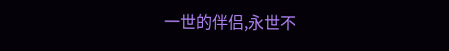一世的伴侣,永世不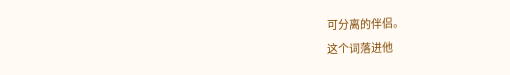可分离的伴侣。
这个词落进他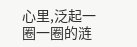心里,泛起一圈一圈的涟